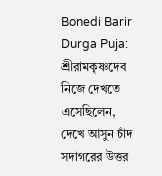Bonedi Barir Durga Puja: শ্রীরামকৃষ্ণদেব নিজে দেখতে এসেছিলেন, দেখে আসুন চাঁদ সদাগরের উত্তর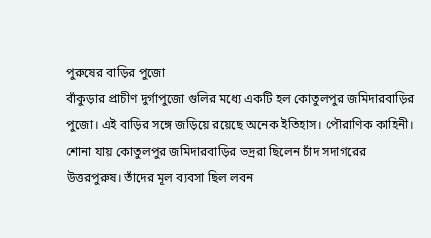পুরুষের বাড়ির পুজো
বাঁকুড়ার প্রাচীণ দুর্গাপুজো গুলির মধ্যে একটি হল কোতুলপুর জমিদারবাড়ির পুজো। এই বাড়ির সঙ্গে জড়িয়ে রয়েছে অনেক ইতিহাস। পৌরাণিক কাহিনী। শোনা যায় কোতুলপুর জমিদারবাড়ির ভদ্ররা ছিলেন চাঁদ সদাগরের উত্তরপুরুষ। তাঁদের মূল ব্যবসা ছিল লবন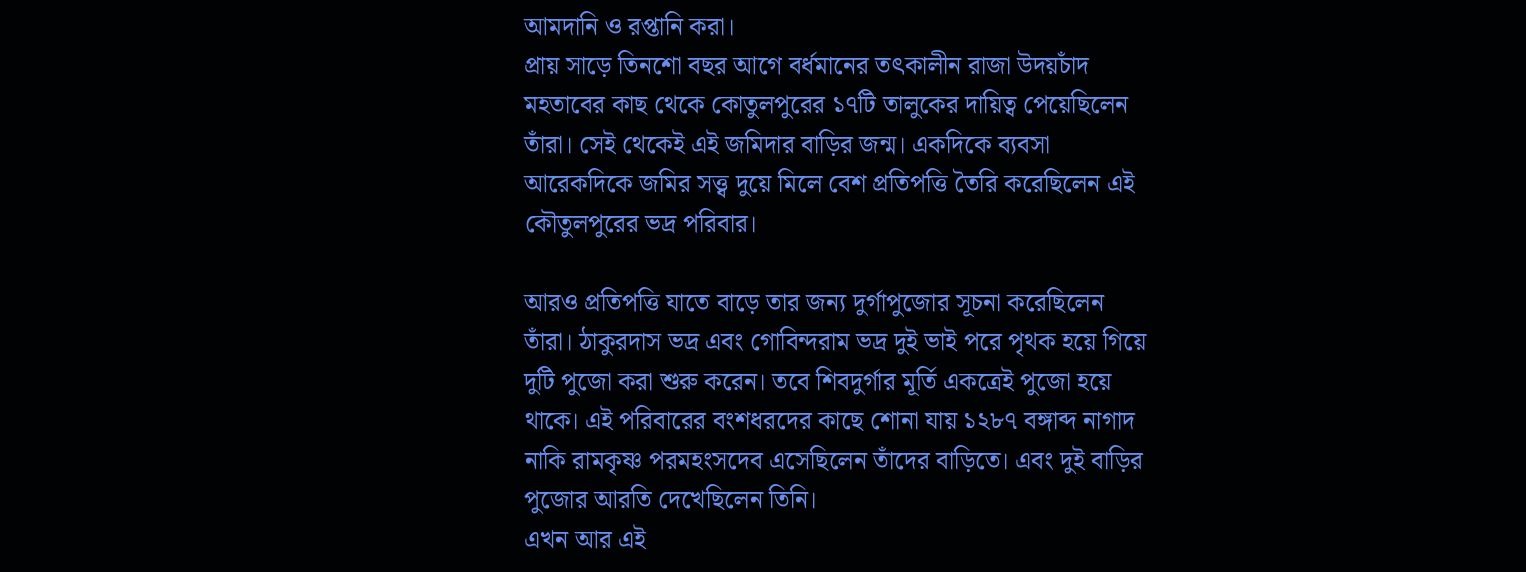আমদানি ও রপ্তানি করা।
প্রায় সাড়ে তিনশো বছর আগে বর্ধমানের তৎকালীন রাজা উদয়চাঁদ মহতাবের কাছ থেকে কোতুলপুরের ১৭টি তালুকের দায়িত্ব পেয়েছিলেন তাঁরা। সেই থেকেই এই জমিদার বাড়ির জন্ম। একদিকে ব্যবসা আরেকদিকে জমির সত্ত্ব দুয়ে মিলে বেশ প্রতিপত্তি তৈরি করেছিলেন এই কৌতুলপুরের ভদ্র পরিবার।

আরও প্রতিপত্তি যাতে বাড়ে তার জন্য দুর্গাপুজোর সূচনা করেছিলেন তাঁরা। ঠাকুরদাস ভদ্র এবং গোবিন্দরাম ভদ্র দুই ভাই পরে পৃথক হয়ে গিয়ে দুটি পুজো করা শুরু করেন। তবে শিবদুর্গার মূর্তি একত্রেই পুজো হয়ে থাকে। এই পরিবারের বংশধরদের কাছে শোনা যায় ১২৮৭ বঙ্গাব্দ নাগাদ নাকি রামকৃষ্ণ পরমহংসদেব এসেছিলেন তাঁদের বাড়িতে। এবং দুই বাড়ির পুজোর আরতি দেখেছিলেন তিনি।
এখন আর এই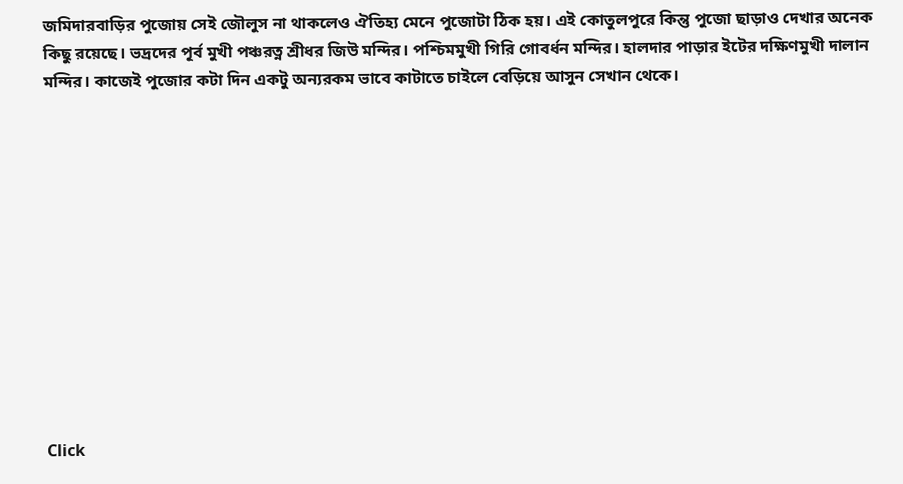জমিদারবাড়ির পুজোয় সেই জৌলুস না থাকলেও ঐতিহ্য মেনে পুজোটা ঠিক হয়। এই কোতুলপুরে কিন্তু পুজো ছাড়াও দেখার অনেক কিছু রয়েছে। ভদ্রদের পূর্ব মুখী পঞ্চরত্ন শ্রীধর জিউ মন্দির। পশ্চিমমুখী গিরি গোবর্ধন মন্দির। হালদার পাড়ার ইটের দক্ষিণমুখী দালান মন্দির। কাজেই পুজোর কটা দিন একটু অন্যরকম ভাবে কাটাতে চাইলে বেড়িয়ে আসুন সেখান থেকে।












Click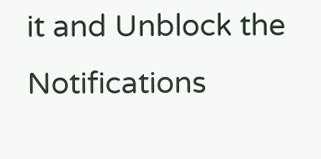it and Unblock the Notifications